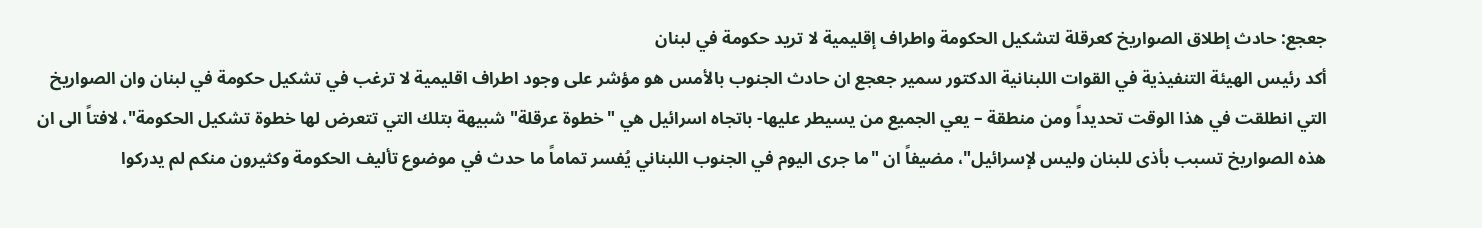جعجع: حادث إطلاق الصواريخ كعرقلة لتشكيل الحكومة واطراف إقليمية لا تريد حكومة في لبنان
أكد رئيس الهيئة التنفيذية في القوات اللبنانية الدكتور سمير جعجع ان حادث الجنوب بالأمس هو مؤشر على وجود اطراف اقليمية لا ترغب في تشكيل حكومة في لبنان وان الصواريخ التي انطلقت في هذا الوقت تحديداً ومن منطقة – يعي الجميع من يسيطر عليها- باتجاه اسرائيل هي "خطوة عرقلة" شبيهة بتلك التي تتعرض لها خطوة تشكيل الحكومة"، لافتاً الى ان هذه الصواريخ تسبب بأذى للبنان وليس لإسرائيل"، مضيفاً ان "ما جرى اليوم في الجنوب اللبناني يُفسر تماماً ما حدث في موضوع تأليف الحكومة وكثيرون منكم لم يدركوا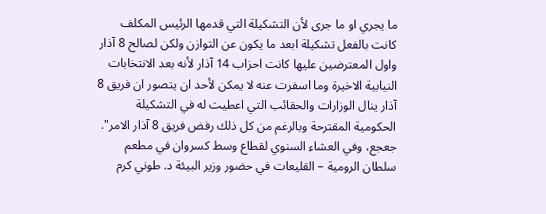ما يجري او ما جرى لأن التشكيلة التي قدمها الرئيس المكلف كانت بالفعل تشكيلة ابعد ما يكون عن التوازن ولكن لصالح 8 آذار واول المعترضين عليها كانت احزاب 14 آذار لأنه بعد الانتخابات النيابية الاخيرة وما اسفرت عنه لا يمكن لأحد ان يتصور ان فريق 8 آذار ينال الوزارات والحقائب التي اعطيت له في التشكيلة الحكومية المقترحة وبالرغم من كل ذلك رفض فريق 8 آذار الامر".
جعجع، وفي العشاء السنوي لقطاع وسط كسروان في مطعم سلطان الرومية – القليعات في حضور وزير البيئة د. طوني كرم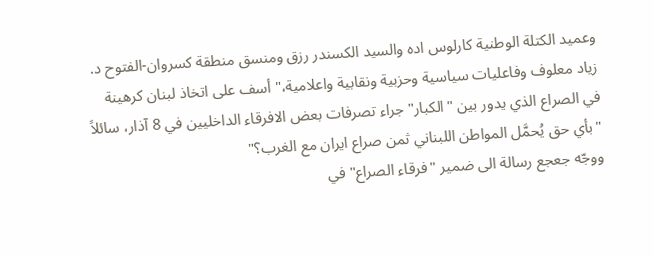وعميد الكتلة الوطنية كارلوس اده والسيد الكسندر رزق ومنسق منطقة كسروان-الفتوح د. زياد معلوف وفاعليات سياسية وحزبية ونقابية واعلامية،" أسف على اتخاذ لبنان كرهينة في الصراع الذي يدور بين "الكبار" جراء تصرفات بعض الافرقاء الداخليين في 8 آذار، سائلاً "بأي حق يُحمَّل المواطن اللبناني ثمن صراع ايران مع الغرب؟"
ووجّه جعجع رسالة الى ضمير "فرقاء الصراع" في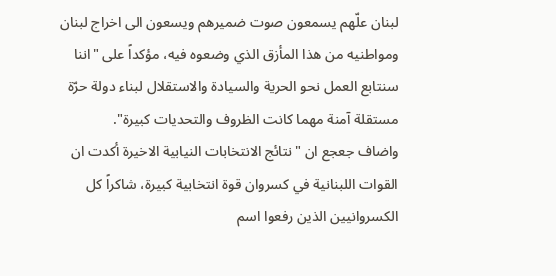لبنان علّهم يسمعون صوت ضميرهم ويسعون الى اخراج لبنان ومواطنيه من هذا المأزق الذي وضعوه فيه، مؤكداً على "اننا سنتابع العمل نحو الحرية والسيادة والاستقلال لبناء دولة حرّة مستقلة آمنة مهما كانت الظروف والتحديات كبيرة".
واضاف جعجع ان "نتائج الانتخابات النيابية الاخيرة أكدت ان القوات اللبنانية في كسروان قوة انتخابية كبيرة، شاكراً كل الكسروانيين الذين رفعوا اسم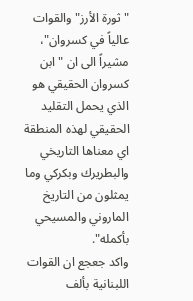"ثورة الأرز" والقوات عالياً في كسروان"، مشيراً الى ان "ابن كسروان الحقيقي هو الذي يحمل التقليد الحقيقي لهذه المنطقة اي معناها التاريخي والبطريرك وبكركي وما يمثلون من التاريخ الماروني والمسيحي بأكمله".
واكد جعجع ان القوات اللبنانية بألف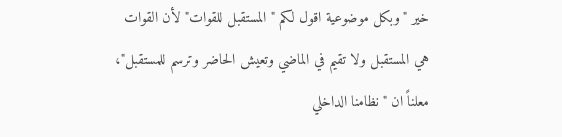خير "وبكل موضوعية اقول لكم "المستقبل للقوات" لأن القوات هي المستقبل ولا تقيم في الماضي وتعيش الحاضر وترسم للمستقبل"، معلناً ان "نظامنا الداخلي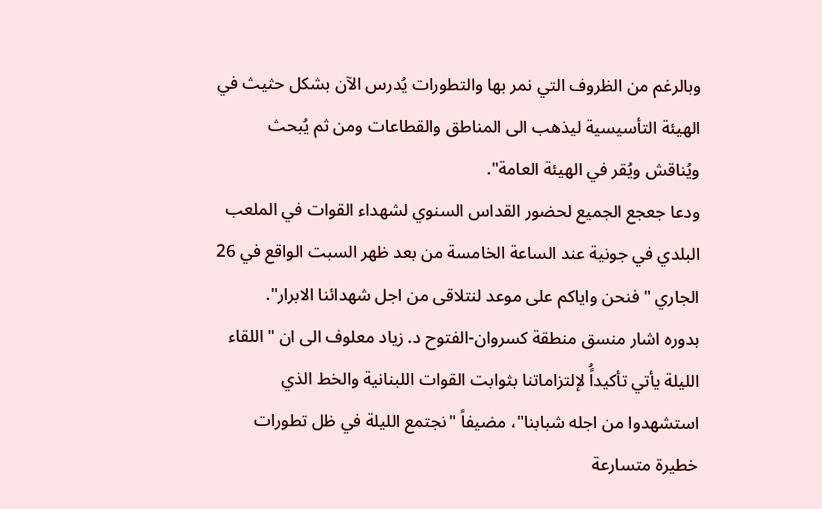وبالرغم من الظروف التي نمر بها والتطورات يُدرس الآن بشكل حثيث في الهيئة التأسيسية ليذهب الى المناطق والقطاعات ومن ثم يُبحث ويُناقش ويُقر في الهيئة العامة".
ودعا جعجع الجميع لحضور القداس السنوي لشهداء القوات في الملعب البلدي في جونية عند الساعة الخامسة من بعد ظهر السبت الواقع في 26 الجاري "فنحن واياكم على موعد لنتلاقى من اجل شهدائنا الابرار".
بدوره اشار منسق منطقة كسروان-الفتوح د. زياد معلوف الى ان "اللقاء الليلة يأتي تأكيداًُ لإلتزاماتنا بثوابت القوات اللبنانية والخط الذي استشهدوا من اجله شبابنا"، مضيفاً "نجتمع الليلة في ظل تطورات خطيرة متسارعة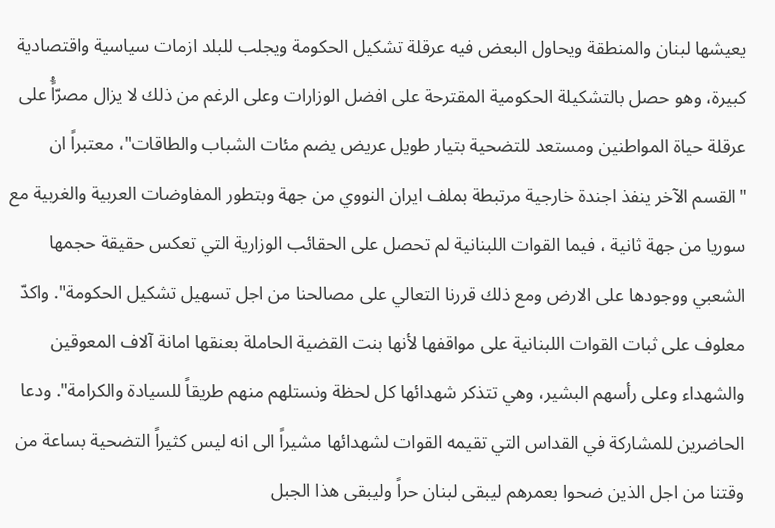يعيشها لبنان والمنطقة ويحاول البعض فيه عرقلة تشكيل الحكومة ويجلب للبلد ازمات سياسية واقتصادية كبيرة، وهو حصل بالتشكيلة الحكومية المقترحة على افضل الوزارات وعلى الرغم من ذلك لا يزال مصرّاًُ على عرقلة حياة المواطنين ومستعد للتضحية بتيار طويل عريض يضم مئات الشباب والطاقات"، معتبراً ان "القسم الآخر ينفذ اجندة خارجية مرتبطة بملف ايران النووي من جهة وبتطور المفاوضات العربية والغربية مع سوريا من جهة ثانية ، فيما القوات اللبنانية لم تحصل على الحقائب الوزارية التي تعكس حقيقة حجمها الشعبي ووجودها على الارض ومع ذلك قررنا التعالي على مصالحنا من اجل تسهيل تشكيل الحكومة". واكدّ معلوف على ثبات القوات اللبنانية على مواقفها لأنها بنت القضية الحاملة بعنقها امانة آلاف المعوقين والشهداء وعلى رأسهم البشير، وهي تتذكر شهدائها كل لحظة ونستلهم منهم طريقاً للسيادة والكرامة". ودعا الحاضرين للمشاركة في القداس التي تقيمه القوات لشهدائها مشيراً الى انه ليس كثيراً التضحية بساعة من وقتنا من اجل الذين ضحوا بعمرهم ليبقى لبنان حراً وليبقى هذا الجبل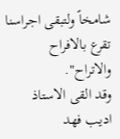شامخاً ولتبقى اجراسنا تقرع بالافراح والاتراح".
وقد القى الاستاذ اديب فهد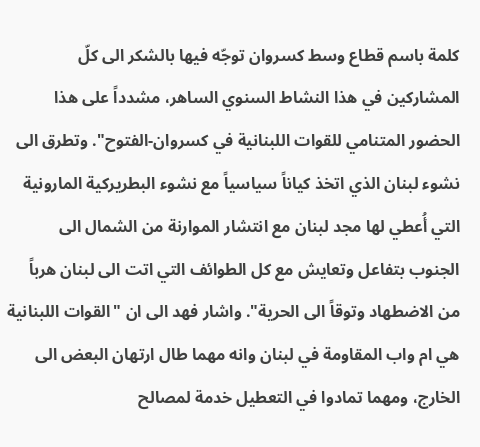كلمة باسم قطاع وسط كسروان توجّه فيها بالشكر الى كلّ المشاركين في هذا النشاط السنوي الساهر، مشدداً على هذا الحضور المتنامي للقوات اللبنانية في كسروان-الفتوح". وتطرق الى نشوء لبنان الذي اتخذ كياناً سياسياً مع نشوء البطريركية المارونية التي أُعطي لها مجد لبنان مع انتشار الموارنة من الشمال الى الجنوب بتفاعل وتعايش مع كل الطوائف التي اتت الى لبنان هرباً من الاضطهاد وتوقاً الى الحرية". واشار فهد الى ان "القوات اللبنانية هي ام واب المقاومة في لبنان وانه مهما طال ارتهان البعض الى الخارج، ومهما تمادوا في التعطيل خدمة لمصالح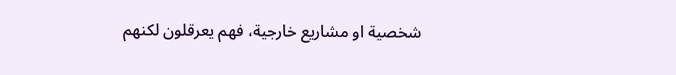شخصية او مشاريع خارجية، فهم يعرقلون لكنهم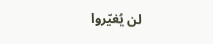لن يُغيّروا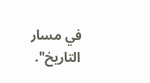في مسار التاريخ".